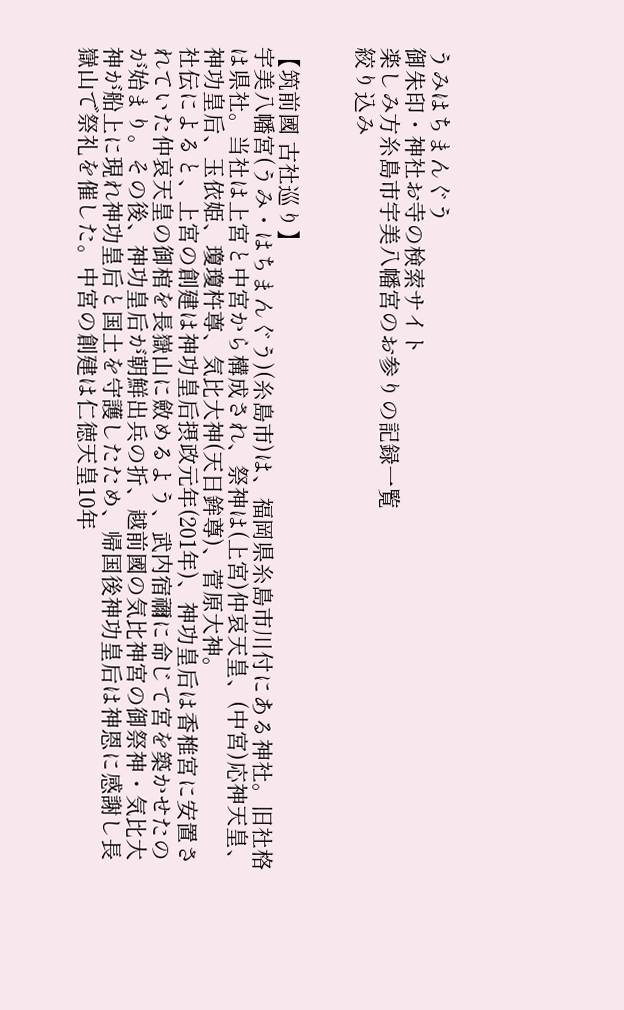うみはちまんぐう
御朱印・神社お寺の検索サイト
楽しみ方糸島市宇美八幡宮のお参りの記録一覧
絞り込み


【筑前國 古社巡り】
宇美八幡宮(うみ・はちまんぐう)(糸島市)は、福岡県糸島市川付にある神社。旧社格は県社。当社は上宮と中宮から構成され、祭神は(上宮)仲哀天皇、(中宮)応神天皇、神功皇后、玉依姫、瓊瓊杵尊、気比大神(天日鉾尊)、菅原大神。
社伝によると、上宮の創建は神功皇后摂政元年(201年)、神功皇后は香椎宮に安置されていた仲哀天皇の御棺を長嶽山に斂めるよう、武内宿禰に命じて宮を築かせたのが始まり。その後、神功皇后が朝鮮出兵の折、越前國の気比神宮の御祭神・気比大神が船上に現れ神功皇后と国土を守護したため、帰国後神功皇后は神恩に感謝し長嶽山で祭礼を催した。中宮の創建は仁徳天皇10年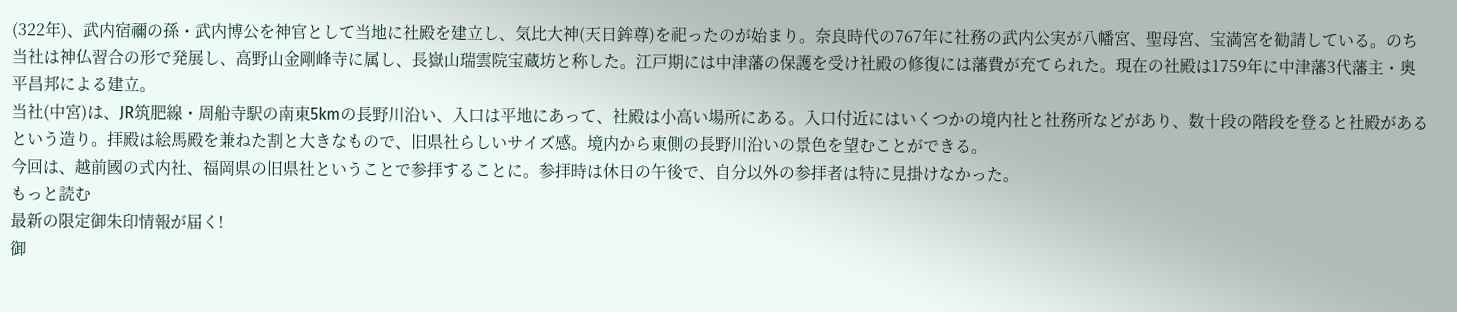(322年)、武内宿禰の孫・武内博公を神官として当地に社殿を建立し、気比大神(天日鉾尊)を祀ったのが始まり。奈良時代の767年に社務の武内公実が八幡宮、聖母宮、宝満宮を勧請している。のち当社は神仏習合の形で発展し、高野山金剛峰寺に属し、長嶽山瑞雲院宝蔵坊と称した。江戸期には中津藩の保護を受け社殿の修復には藩費が充てられた。現在の社殿は1759年に中津藩3代藩主・奥平昌邦による建立。
当社(中宮)は、JR筑肥線・周船寺駅の南東5kmの長野川沿い、入口は平地にあって、社殿は小高い場所にある。入口付近にはいくつかの境内社と社務所などがあり、数十段の階段を登ると社殿があるという造り。拝殿は絵馬殿を兼ねた割と大きなもので、旧県社らしいサイズ感。境内から東側の長野川沿いの景色を望むことができる。
今回は、越前國の式内社、福岡県の旧県社ということで参拝することに。参拝時は休日の午後で、自分以外の参拝者は特に見掛けなかった。
もっと読む
最新の限定御朱印情報が届く!
御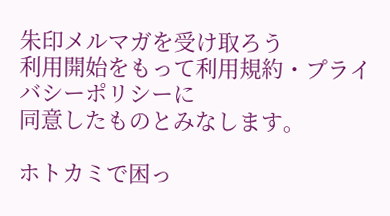朱印メルマガを受け取ろう
利用開始をもって利用規約・プライバシーポリシーに
同意したものとみなします。

ホトカミで困っ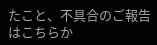たこと、不具合のご報告はこちらか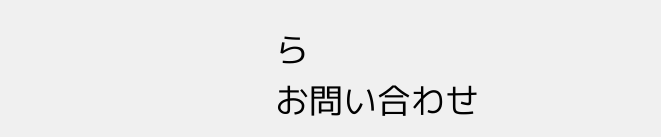ら
お問い合わせ